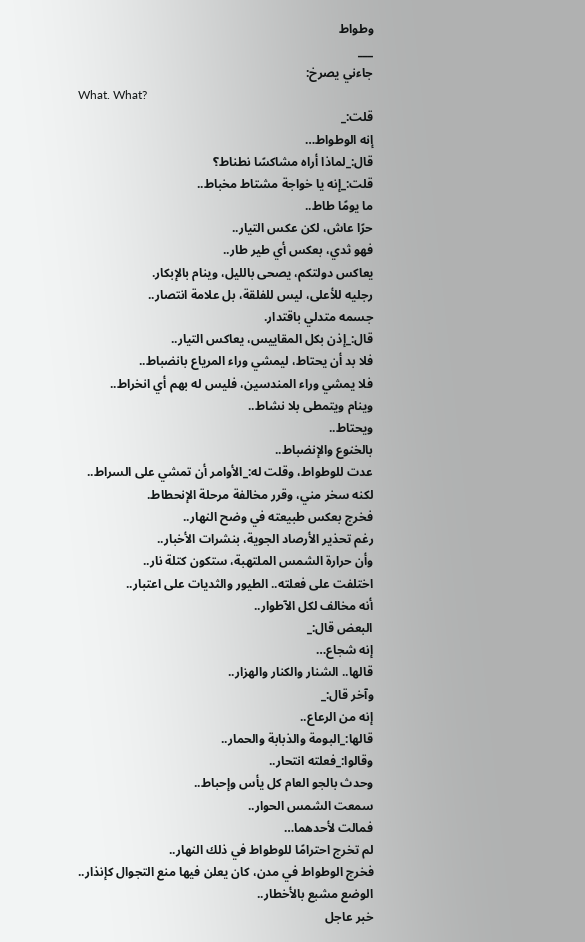وطواط
___
جاءني يصرخ:
What. What?
قلت:_
إنه الوطواط…
قال:_لماذا أراه مشاكسًا نطناط؟
قلت:_إنه يا خواجة مشتاط مخباط..
ما يومًا طاط..
حرًا عاش، لكن عكس التيار..
فهو ثدي، بعكس أي طير طار..
يعاكس دولتكم، يصحى بالليل، وينام بالإبكار.
رجليه للأعلى، ليس للفلقة، بل علامة انتصار..
جسمه متدلي باقتدار.
قال:_إذن بكل المقاييس، يعاكس التيار..
فلا بد أن يحتاط، ليمشي وراء المرياع بانضباط..
فلا يمشي وراء المندسين، فليس له بهم أي انخراط..
وينام ويتمطى بلا نشاط..
ويحتاط..
بالخنوع والإنضباط..
عدت للوطواط، وقلت له:_الأوامر أن تمشي على السراط..
لكنه سخر مني، وقرر مخالفة مرحلة الإنحطاط.
فخرج بعكس طبيعته في وضح النهار..
رغم تحذير الأرصاد الجوية، بنشرات الأخبار..
وأن حرارة الشمس الملتهبة، ستكون كتلة نار..
اختلفت على فعلته.. الطيور والثديات على اعتبار..
أنه مخالف لكل الآطوار..
البعض قال:_
إنه شجاع…
قالها.. الشنار والكنار والهزار..
وآخر قال:_
إنه من الرعاع..
قالها:_البومة والذبابة والحمار..
وقالوا:_فعلته انتحار..
وحدث بالجو العام كل يأس وإحباط..
سمعت الشمس الحوار..
فمالت لأحدهما…
لم تخرج احترامًا للوطواط في ذلك النهار..
فخرج الوطواط في مدن، كان يعلن فيها منع التجوال كإنذار..
الوضع مشبع بالأخطار..
خبر عاجل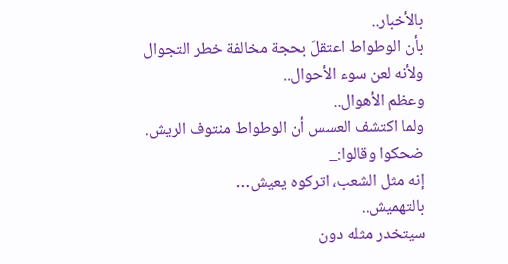بالأخبار..
بأن الوطواط اعتقلَ بحجة مخالفة خطر التجوال
ولأنه لعن سوء الأحوال..
وعظم الأهوال..
ولما اكتشف العسس أن الوطواط منتوف الريش.
ضحكوا وقالوا:_
إنه مثل الشعب، اتركوه يعيش…
بالتهميش..
سيتخدر مثله دون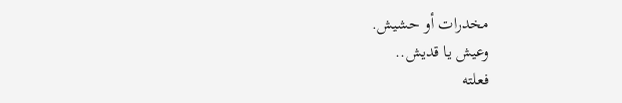مخدرات أو حشيش.
وعيش يا قديش..
فعلته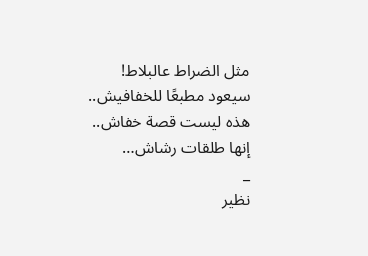مثل الضراط عالبلاط!
سيعود مطبعًا للخفافيش..
هذه ليست قصة خفاش..
إنها طلقات رشاش…
_
نظير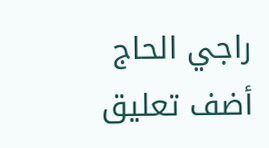راجي الحاج
أضف تعليق